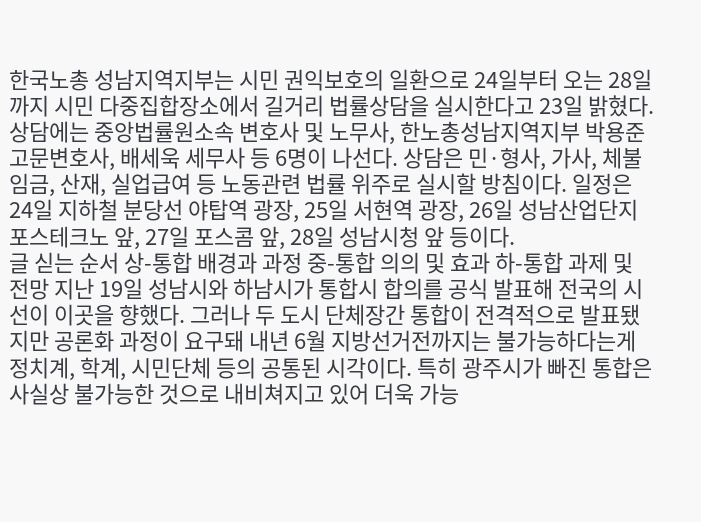한국노총 성남지역지부는 시민 권익보호의 일환으로 24일부터 오는 28일까지 시민 다중집합장소에서 길거리 법률상담을 실시한다고 23일 밝혔다. 상담에는 중앙법률원소속 변호사 및 노무사, 한노총성남지역지부 박용준 고문변호사, 배세욱 세무사 등 6명이 나선다. 상담은 민·형사, 가사, 체불임금, 산재, 실업급여 등 노동관련 법률 위주로 실시할 방침이다. 일정은 24일 지하철 분당선 야탑역 광장, 25일 서현역 광장, 26일 성남산업단지 포스테크노 앞, 27일 포스콤 앞, 28일 성남시청 앞 등이다.
글 싣는 순서 상-통합 배경과 과정 중-통합 의의 및 효과 하-통합 과제 및 전망 지난 19일 성남시와 하남시가 통합시 합의를 공식 발표해 전국의 시선이 이곳을 향했다. 그러나 두 도시 단체장간 통합이 전격적으로 발표됐지만 공론화 과정이 요구돼 내년 6월 지방선거전까지는 불가능하다는게 정치계, 학계, 시민단체 등의 공통된 시각이다. 특히 광주시가 빠진 통합은 사실상 불가능한 것으로 내비쳐지고 있어 더욱 가능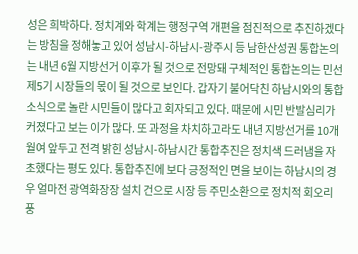성은 희박하다. 정치계와 학계는 행정구역 개편을 점진적으로 추진하겠다는 방침을 정해놓고 있어 성남시-하남시-광주시 등 남한산성권 통합논의는 내년 6월 지방선거 이후가 될 것으로 전망돼 구체적인 통합논의는 민선 제5기 시장들의 몫이 될 것으로 보인다. 갑자기 불어닥친 하남시와의 통합 소식으로 놀란 시민들이 많다고 회자되고 있다. 때문에 시민 반발심리가 커졌다고 보는 이가 많다. 또 과정을 차치하고라도 내년 지방선거를 10개월여 앞두고 전격 밝힌 성남시-하남시간 통합추진은 정치색 드러냄을 자초했다는 평도 있다. 통합추진에 보다 긍정적인 면을 보이는 하남시의 경우 얼마전 광역화장장 설치 건으로 시장 등 주민소환으로 정치적 회오리 풍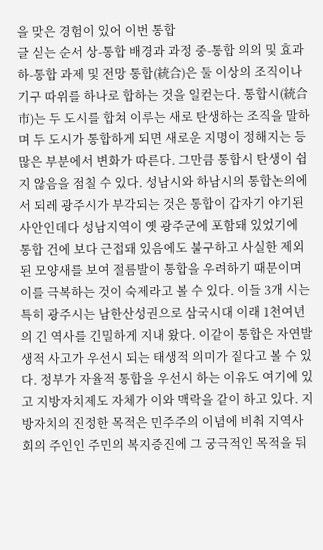을 맞은 경험이 있어 이번 통합
글 싣는 순서 상-통합 배경과 과정 중-통합 의의 및 효과 하-통합 과제 및 전망 통합(統合)은 둘 이상의 조직이나 기구 따위를 하나로 합하는 것을 일컫는다. 통합시(統合市)는 두 도시를 합쳐 이루는 새로 탄생하는 조직을 말하며 두 도시가 통합하게 되면 새로운 지명이 정해지는 등 많은 부분에서 변화가 따른다. 그만큼 통합시 탄생이 쉽지 않음을 점칠 수 있다. 성남시와 하남시의 통합논의에서 되레 광주시가 부각되는 것은 통합이 갑자기 야기된 사안인데다 성남지역이 옛 광주군에 포함돼 있었기에 통합 건에 보다 근접돼 있음에도 불구하고 사실한 제외된 모양새를 보여 절름발이 통합을 우려하기 때문이며 이를 극복하는 것이 숙제라고 볼 수 있다. 이들 3개 시는 특히 광주시는 남한산성권으로 삼국시대 이래 1천여년의 긴 역사를 긴밀하게 지내 왔다. 이같이 통합은 자연발생적 사고가 우선시 되는 태생적 의미가 짙다고 볼 수 있다. 정부가 자율적 통합을 우선시 하는 이유도 여기에 있고 지방자치제도 자체가 이와 맥락을 같이 하고 있다. 지방자치의 진정한 목적은 민주주의 이념에 비춰 지역사회의 주인인 주민의 복지증진에 그 궁극적인 목적을 둬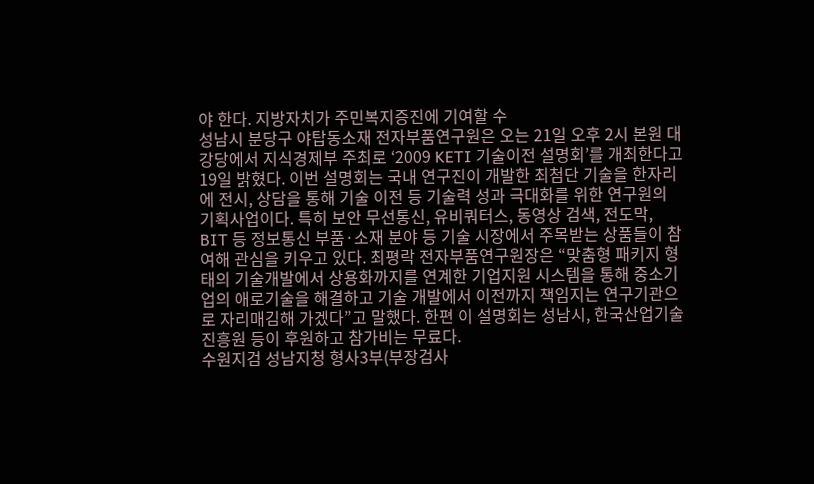야 한다. 지방자치가 주민복지증진에 기여할 수
성남시 분당구 야탑동소재 전자부품연구원은 오는 21일 오후 2시 본원 대강당에서 지식경제부 주최로 ‘2009 KETI 기술이전 설명회’를 개최한다고 19일 밝혔다. 이번 설명회는 국내 연구진이 개발한 최첨단 기술을 한자리에 전시, 상담을 통해 기술 이전 등 기술력 성과 극대화를 위한 연구원의 기획사업이다. 특히 보안 무선통신, 유비쿼터스, 동영상 검색, 전도막, BIT 등 정보통신 부품·소재 분야 등 기술 시장에서 주목받는 상품들이 참여해 관심을 키우고 있다. 최평락 전자부품연구원장은 “맞춤형 패키지 형태의 기술개발에서 상용화까지를 연계한 기업지원 시스템을 통해 중소기업의 애로기술을 해결하고 기술 개발에서 이전까지 책임지는 연구기관으로 자리매김해 가겠다”고 말했다. 한편 이 설명회는 성남시, 한국산업기술진흥원 등이 후원하고 참가비는 무료다.
수원지검 성남지청 형사3부(부장검사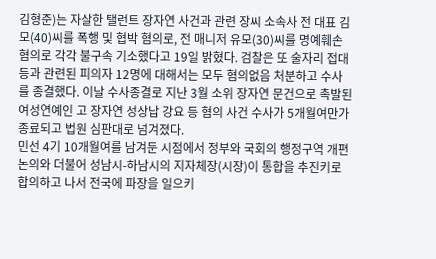김형준)는 자살한 탤런트 장자연 사건과 관련 장씨 소속사 전 대표 김모(40)씨를 폭행 및 협박 혐의로, 전 매니저 유모(30)씨를 명예훼손 혐의로 각각 불구속 기소했다고 19일 밝혔다. 검찰은 또 술자리 접대 등과 관련된 피의자 12명에 대해서는 모두 혐의없음 처분하고 수사를 종결했다. 이날 수사종결로 지난 3월 소위 장자연 문건으로 촉발된 여성연예인 고 장자연 성상납 강요 등 혐의 사건 수사가 5개월여만가 종료되고 법원 심판대로 넘겨졌다.
민선 4기 10개월여를 남겨둔 시점에서 정부와 국회의 행정구역 개편논의와 더불어 성남시-하남시의 지자체장(시장)이 통합을 추진키로 합의하고 나서 전국에 파장을 일으키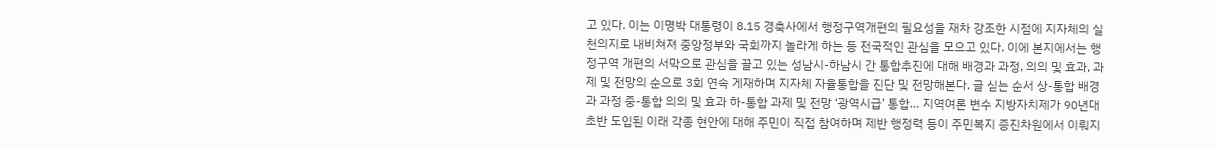고 있다. 이는 이명박 대통령이 8.15 경축사에서 행정구역개편의 필요성을 재차 강조한 시점에 지자체의 실천의지로 내비쳐져 중앙정부와 국회까지 놀라게 하는 등 전국적인 관심을 모으고 있다. 이에 본지에서는 행정구역 개편의 서막으로 관심을 끌고 있는 성남시-하남시 간 통합추진에 대해 배경과 과정, 의의 및 효과, 과제 및 전망의 순으로 3회 연속 게재하며 지자체 자율통합을 진단 및 전망해본다. 글 싣는 순서 상-통합 배경과 과정 중-통합 의의 및 효과 하-통합 과제 및 전망 ‘광역시급’ 통합… 지역여론 변수 지방자치제가 90년대초반 도입된 이래 각종 현안에 대해 주민이 직접 참여하며 제반 행정력 등이 주민복지 증진차원에서 이뤄지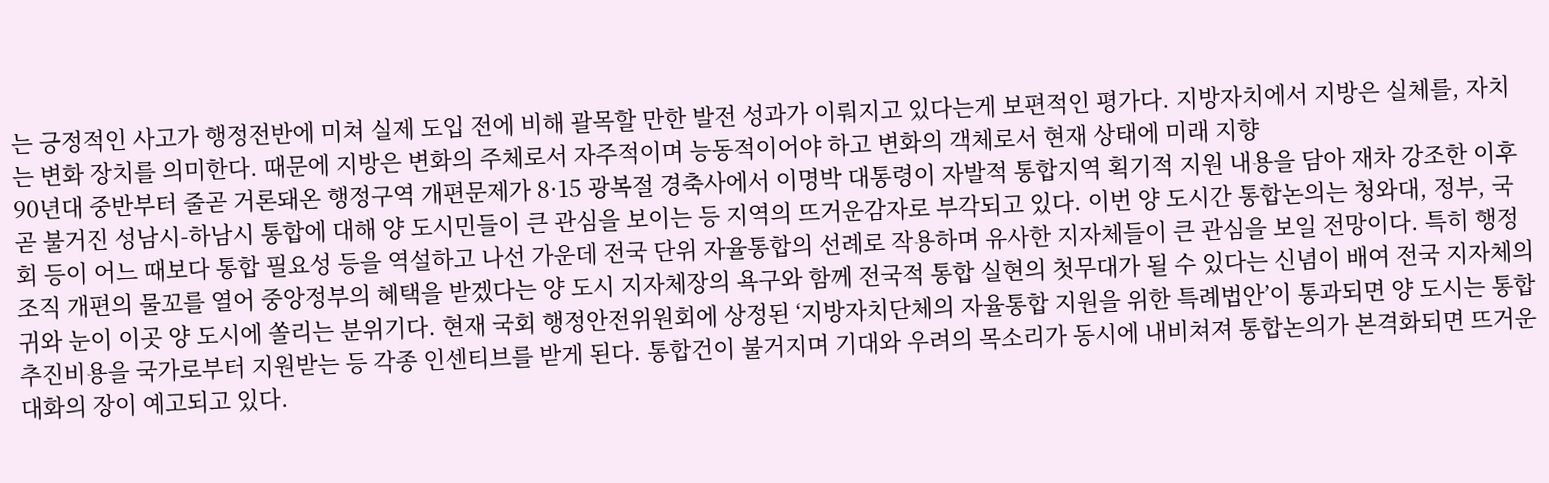는 긍정적인 사고가 행정전반에 미쳐 실제 도입 전에 비해 괄목할 만한 발전 성과가 이뤄지고 있다는게 보편적인 평가다. 지방자치에서 지방은 실체를, 자치는 변화 장치를 의미한다. 때문에 지방은 변화의 주체로서 자주적이며 능동적이어야 하고 변화의 객체로서 현재 상태에 미래 지향
90년대 중반부터 줄곧 거론돼온 행정구역 개편문제가 8·15 광복절 경축사에서 이명박 대통령이 자발적 통합지역 획기적 지원 내용을 담아 재차 강조한 이후 곧 불거진 성남시-하남시 통합에 대해 양 도시민들이 큰 관심을 보이는 등 지역의 뜨거운감자로 부각되고 있다. 이번 양 도시간 통합논의는 청와대, 정부, 국회 등이 어느 때보다 통합 필요성 등을 역설하고 나선 가운데 전국 단위 자율통합의 선례로 작용하며 유사한 지자체들이 큰 관심을 보일 전망이다. 특히 행정조직 개편의 물꼬를 열어 중앙정부의 혜택을 받겠다는 양 도시 지자체장의 욕구와 함께 전국적 통합 실현의 첫무대가 될 수 있다는 신념이 배여 전국 지자체의 귀와 눈이 이곳 양 도시에 쏠리는 분위기다. 현재 국회 행정안전위원회에 상정된 ‘지방자치단체의 자율통합 지원을 위한 특례법안’이 통과되면 양 도시는 통합 추진비용을 국가로부터 지원받는 등 각종 인센티브를 받게 된다. 통합건이 불거지며 기대와 우려의 목소리가 동시에 내비쳐져 통합논의가 본격화되면 뜨거운 대화의 장이 예고되고 있다.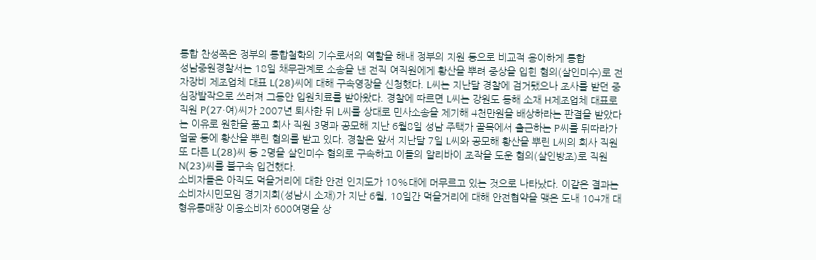통합 찬성쪽은 정부의 통합철학의 기수로서의 역할을 해내 정부의 지원 등으로 비교적 용이하게 통합
성남중원경찰서는 18일 채무관계로 소송을 낸 전직 여직원에게 황산을 뿌려 중상을 입힌 혐의(살인미수)로 전자장비 제조업체 대표 L(28)씨에 대해 구속영장을 신청했다. L씨는 지난달 경찰에 검거됐으나 조사를 받던 중 심장발작으로 쓰러져 그동안 입원치료를 받아왔다. 경찰에 따르면 L씨는 강원도 동해 소재 H제조업체 대표로 직원 P(27·여)씨가 2007년 퇴사한 뒤 L씨를 상대로 민사소송을 제기해 4천만원을 배상하라는 판결을 받았다는 이유로 원한을 품고 회사 직원 3명과 공모해 지난 6월8일 성남 주택가 골목에서 출근하는 P씨를 뒤따라가 얼굴 등에 황산을 뿌린 혐의를 받고 있다. 경찰은 앞서 지난달 7일 L씨와 공모해 황산을 뿌린 L씨의 회사 직원 또 다른 L(28)씨 등 2명을 살인미수 혐의로 구속하고 이들의 알리바이 조작을 도운 혐의(살인방조)로 직원 N(23)씨를 불구속 입건했다.
소비자들은 아직도 먹을거리에 대한 안전 인지도가 10%대에 머무르고 있는 것으로 나타났다. 이같은 결과는 소비자시민모임 경기지회(성남시 소재)가 지난 6월, 10일간 먹을거리에 대해 안전협약을 맺은 도내 104개 대형유통매장 이용소비자 600여명을 상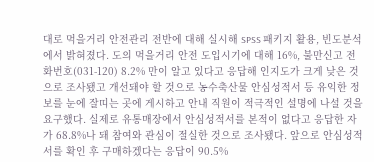대로 먹을거리 안전관리 전반에 대해 실시해 SPSS 패키지 활용, 빈도분석에서 밝혀졌다. 도의 먹을거리 안전 도입시기에 대해 16%, 불만신고 전화번호(031-120) 8.2% 만이 알고 있다고 응답해 인지도가 크게 낮은 것으로 조사됐고 개선돼야 할 것으로 농수축산물 안심성적서 등 유익한 정보를 눈에 잘띠는 곳에 게시하고 안내 직원이 적극적인 설명에 나설 것을 요구했다. 실제로 유통매장에서 안심성적서를 본적이 없다고 응답한 자가 68.8%나 돼 참여와 관심이 절실한 것으로 조사됐다. 앞으로 안심성적서를 확인 후 구매하겠다는 응답이 90.5%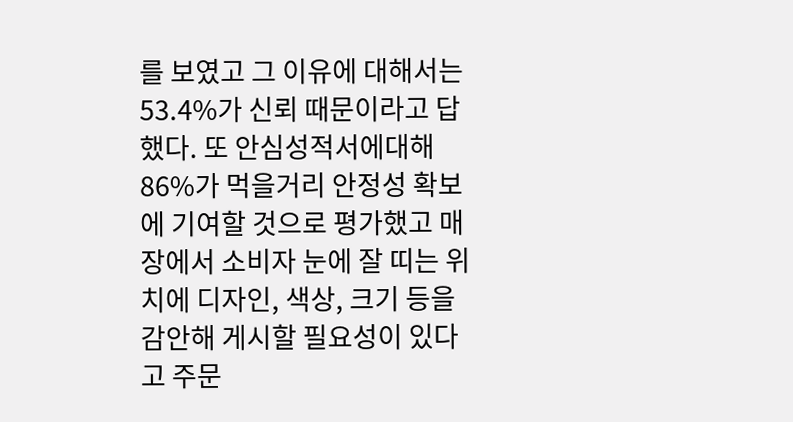를 보였고 그 이유에 대해서는 53.4%가 신뢰 때문이라고 답했다. 또 안심성적서에대해 86%가 먹을거리 안정성 확보에 기여할 것으로 평가했고 매장에서 소비자 눈에 잘 띠는 위치에 디자인, 색상, 크기 등을 감안해 게시할 필요성이 있다고 주문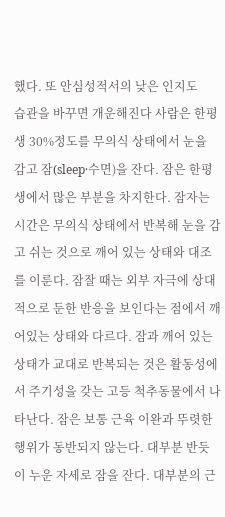했다. 또 안심성적서의 낮은 인지도
습관을 바꾸면 개운해진다 사람은 한평생 30%정도를 무의식 상태에서 눈을 감고 잠(sleep·수면)을 잔다. 잠은 한평생에서 많은 부분을 차지한다. 잠자는 시간은 무의식 상태에서 반복해 눈을 감고 쉬는 것으로 깨어 있는 상태와 대조를 이룬다. 잠잘 때는 외부 자극에 상대적으로 둔한 반응을 보인다는 점에서 깨어있는 상태와 다르다. 잠과 깨어 있는 상태가 교대로 반복되는 것은 활동성에서 주기성을 갖는 고등 척추동물에서 나타난다. 잠은 보통 근육 이완과 뚜렷한 행위가 동반되지 않는다. 대부분 반듯이 누운 자세로 잠을 잔다. 대부분의 근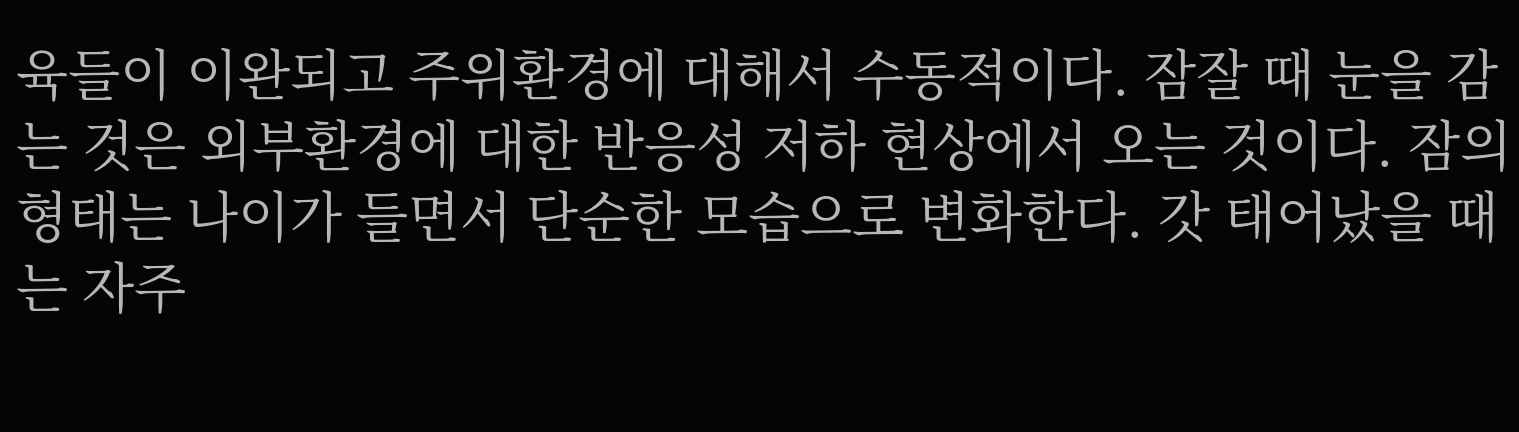육들이 이완되고 주위환경에 대해서 수동적이다. 잠잘 때 눈을 감는 것은 외부환경에 대한 반응성 저하 현상에서 오는 것이다. 잠의 형태는 나이가 들면서 단순한 모습으로 변화한다. 갓 태어났을 때는 자주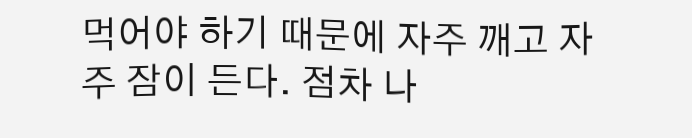먹어야 하기 때문에 자주 깨고 자주 잠이 든다. 점차 나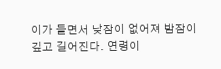이가 들면서 낮잠이 없어져 밤잠이 깊고 길어진다. 연령이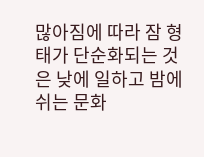많아짐에 따라 잠 형태가 단순화되는 것은 낮에 일하고 밤에 쉬는 문화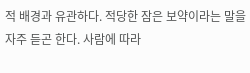적 배경과 유관하다. 적당한 잠은 보약이라는 말을 자주 듣곤 한다. 사람에 따라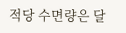적당 수면량은 달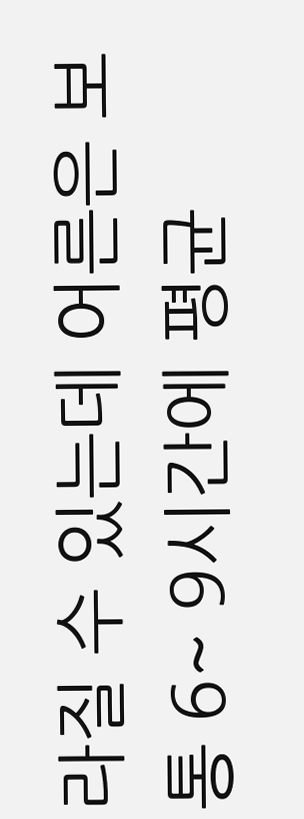라질 수 있는데 어른은 보통 6~ 9시간에 평균